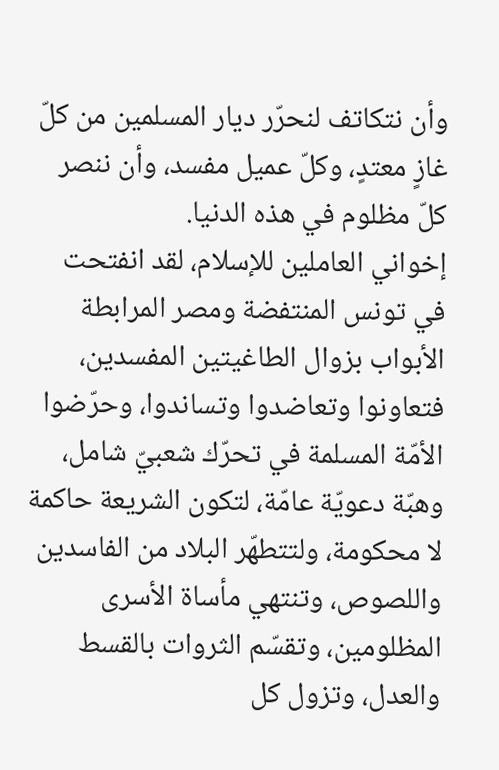وأن نتكاتف لنحرّر ديار المسلمين من كلّ غازٍ معتدٍ، وكلّ عميل مفسد، وأن ننصر كلّ مظلوم في هذه الدنيا.
إخواني العاملين للإسلام، لقد انفتحت في تونس المنتفضة ومصر المرابطة الأبواب بزوال الطاغيتين المفسدين، فتعاونوا وتعاضدوا وتساندوا، وحرّضوا الأمّة المسلمة في تحرّك شعبيّ شامل، وهبّة دعويّة عامّة، لتكون الشريعة حاكمة لا محكومة، ولتتطهّر البلاد من الفاسدين واللصوص، وتنتهي مأساة الأسرى المظلومين، وتقسّم الثروات بالقسط والعدل، وتزول كل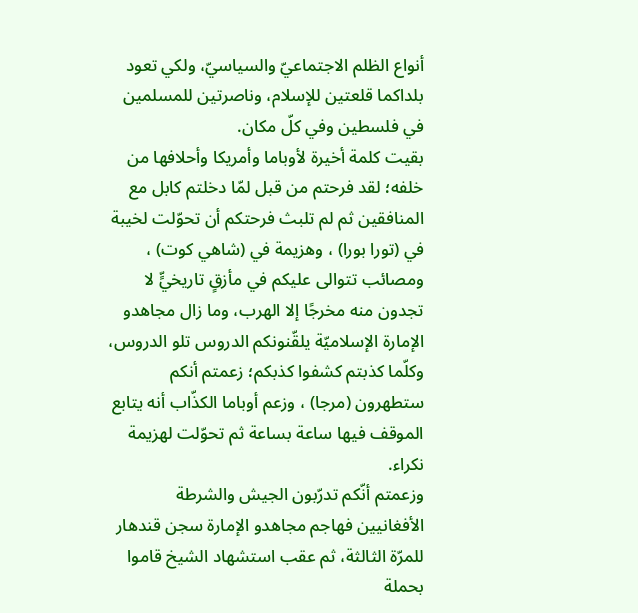أنواع الظلم الاجتماعيّ والسياسيّ، ولكي تعود بلداكما قلعتين للإسلام، وناصرتين للمسلمين في فلسطين وفي كلّ مكان.
بقيت كلمة أخيرة لأوباما وأمريكا وأحلافها من خلفه؛ لقد فرحتم من قبل لمّا دخلتم كابل مع المنافقين ثم لم تلبث فرحتكم أن تحوّلت لخيبة في (تورا بورا) ، وهزيمة في (شاهي كوت) ، ومصائب تتوالى عليكم في مأزقٍ تاريخيٍّ لا تجدون منه مخرجًا إلا الهرب، وما زال مجاهدو الإمارة الإسلاميّة يلقّنونكم الدروس تلو الدروس، وكلّما كذبتم كشفوا كذبكم؛ زعمتم أنكم ستطهرون (مرجا) ، وزعم أوباما الكذّاب أنه يتابع الموقف فيها ساعة بساعة ثم تحوّلت لهزيمة نكراء.
وزعمتم أنّكم تدرّبون الجيش والشرطة الأفغانيين فهاجم مجاهدو الإمارة سجن قندهار للمرّة الثالثة، ثم عقب استشهاد الشيخ قاموا بحملة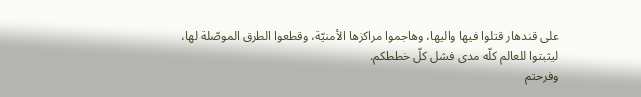على قندهار قتلوا فيها واليها، وهاجموا مراكزها الأمنيّة، وقطعوا الطرق الموصّلة لها، ليثبتوا للعالم كلّه مدى فشل كلّ خططكم.
وفرحتم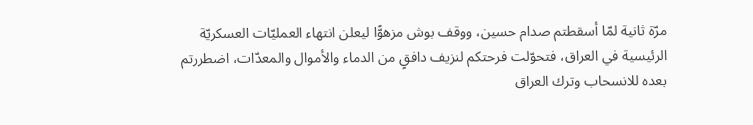مرّة ثانية لمّا أسقطتم صدام حسين، ووقف بوش مزهوًّا ليعلن انتهاء العمليّات العسكريّة الرئيسية في العراق، فتحوّلت فرحتكم لنزيف دافقٍ من الدماء والأموال والمعدّات، اضطررتم بعده للانسحاب وترك العراق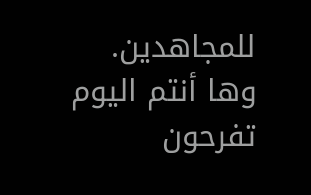للمجاهدين.
وها أنتم اليوم تفرحون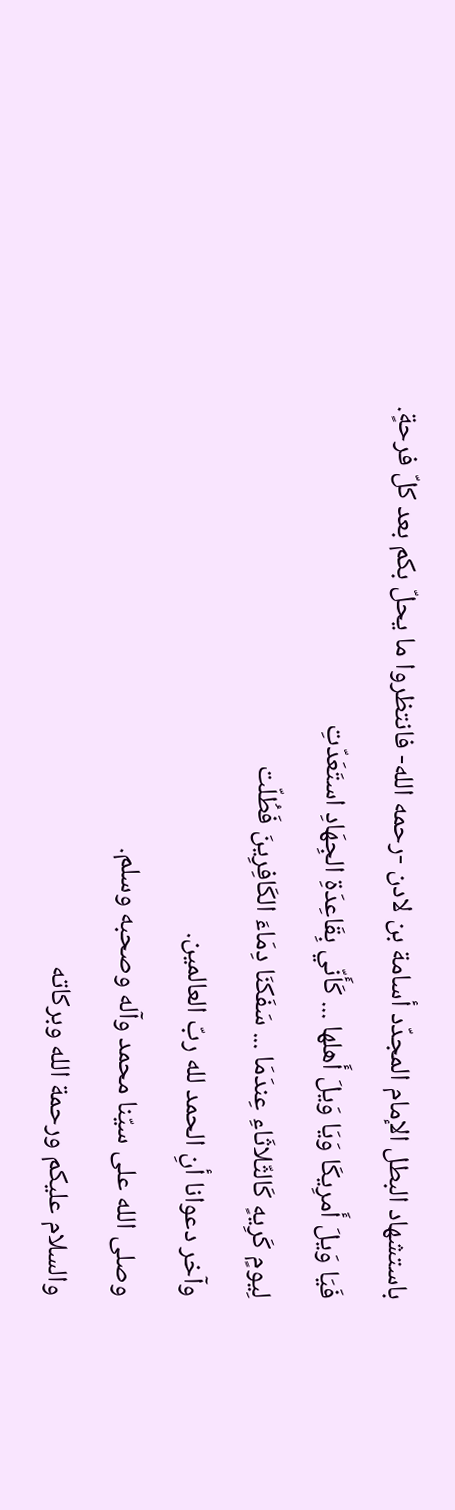باستشهاد البطل الإمام المجدّد أسامة بن لادن -رحمه الله- فانتظروا ما يحلّ بكم بعد كلّ فرحةٍ.
فَيَا وَيلَ أَمرِيكَا وَيَا وَيلَ أَهلها ... كَأَنّي بِقَاعِدَةِ الجِهَادِ استَعَدّتِ
لِيومٍ كَرِيهٍ كَالثّلاثَاءِ عِندَمَا ... سَفَكنَا دِمَاءَ الكَافِرِينَ فَطُلّت
وآخر دعوانا أنِ الحمد لله ربّ العالمين.
وصلى الله على سيّنا محمد وآله وصحبه وسلم.
والسلام عليكم ورحمة الله وبركاته